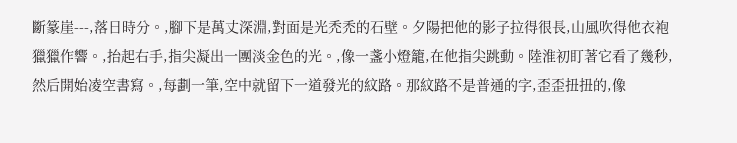斷篆崖---,落日時分。,腳下是萬丈深淵,對面是光禿禿的石壁。夕陽把他的影子拉得很長,山風吹得他衣袍獵獵作響。,抬起右手,指尖凝出一團淡金色的光。,像一盞小燈籠,在他指尖跳動。陸淮初盯著它看了幾秒,然后開始凌空書寫。,每劃一筆,空中就留下一道發光的紋路。那紋路不是普通的字,歪歪扭扭的,像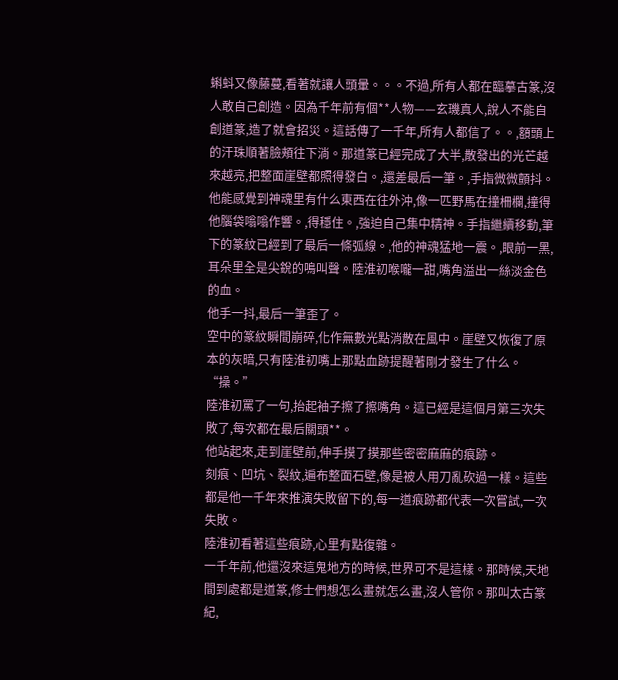蝌蚪又像藤蔓,看著就讓人頭暈。。。不過,所有人都在臨摹古篆,沒人敢自己創造。因為千年前有個**人物——玄璣真人,說人不能自創道篆,造了就會招災。這話傳了一千年,所有人都信了。。,額頭上的汗珠順著臉頰往下淌。那道篆已經完成了大半,散發出的光芒越來越亮,把整面崖壁都照得發白。,還差最后一筆。,手指微微顫抖。他能感覺到神魂里有什么東西在往外沖,像一匹野馬在撞柵欄,撞得他腦袋嗡嗡作響。,得穩住。,強迫自己集中精神。手指繼續移動,筆下的篆紋已經到了最后一條弧線。,他的神魂猛地一震。,眼前一黑,耳朵里全是尖銳的鳴叫聲。陸淮初喉嚨一甜,嘴角溢出一絲淡金色的血。
他手一抖,最后一筆歪了。
空中的篆紋瞬間崩碎,化作無數光點消散在風中。崖壁又恢復了原本的灰暗,只有陸淮初嘴上那點血跡提醒著剛才發生了什么。
“操。”
陸淮初罵了一句,抬起袖子擦了擦嘴角。這已經是這個月第三次失敗了,每次都在最后關頭**。
他站起來,走到崖壁前,伸手摸了摸那些密密麻麻的痕跡。
刻痕、凹坑、裂紋,遍布整面石壁,像是被人用刀亂砍過一樣。這些都是他一千年來推演失敗留下的,每一道痕跡都代表一次嘗試,一次失敗。
陸淮初看著這些痕跡,心里有點復雜。
一千年前,他還沒來這鬼地方的時候,世界可不是這樣。那時候,天地間到處都是道篆,修士們想怎么畫就怎么畫,沒人管你。那叫太古篆紀,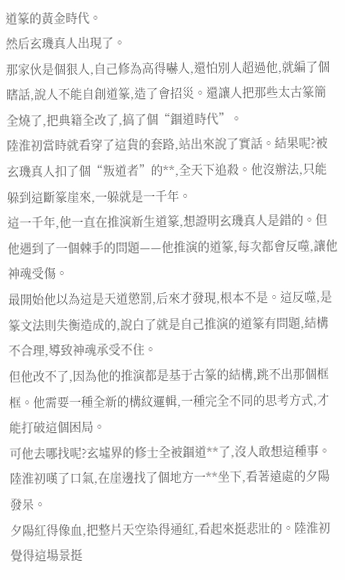道篆的黃金時代。
然后玄璣真人出現了。
那家伙是個狠人,自己修為高得嚇人,還怕別人超過他,就編了個瞎話,說人不能自創道篆,造了會招災。還讓人把那些太古篆簡全燒了,把典籍全改了,搞了個“錮道時代”。
陸淮初當時就看穿了這貨的套路,站出來說了實話。結果呢?被玄璣真人扣了個“叛道者”的**,全天下追殺。他沒辦法,只能躲到這斷篆崖來,一躲就是一千年。
這一千年,他一直在推演新生道篆,想證明玄璣真人是錯的。但他遇到了一個棘手的問題——他推演的道篆,每次都會反噬,讓他神魂受傷。
最開始他以為這是天道懲罰,后來才發現,根本不是。這反噬,是篆文法則失衡造成的,說白了就是自己推演的道篆有問題,結構不合理,導致神魂承受不住。
但他改不了,因為他的推演都是基于古篆的結構,跳不出那個框框。他需要一種全新的構紋邏輯,一種完全不同的思考方式,才能打破這個困局。
可他去哪找呢?玄墟界的修士全被錮道**了,沒人敢想這種事。
陸淮初嘆了口氣,在崖邊找了個地方一**坐下,看著遠處的夕陽發呆。
夕陽紅得像血,把整片天空染得通紅,看起來挺悲壯的。陸淮初覺得這場景挺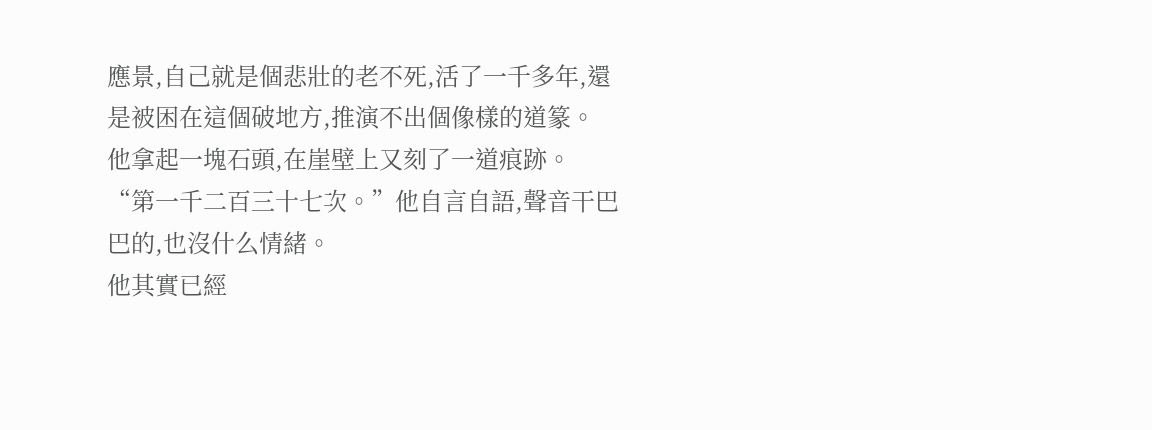應景,自己就是個悲壯的老不死,活了一千多年,還是被困在這個破地方,推演不出個像樣的道篆。
他拿起一塊石頭,在崖壁上又刻了一道痕跡。
“第一千二百三十七次。”他自言自語,聲音干巴巴的,也沒什么情緒。
他其實已經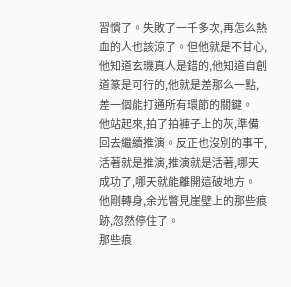習慣了。失敗了一千多次,再怎么熱血的人也該涼了。但他就是不甘心,他知道玄璣真人是錯的,他知道自創道篆是可行的,他就是差那么一點,差一個能打通所有環節的關鍵。
他站起來,拍了拍褲子上的灰,準備回去繼續推演。反正也沒別的事干,活著就是推演,推演就是活著,哪天成功了,哪天就能離開這破地方。
他剛轉身,余光瞥見崖壁上的那些痕跡,忽然停住了。
那些痕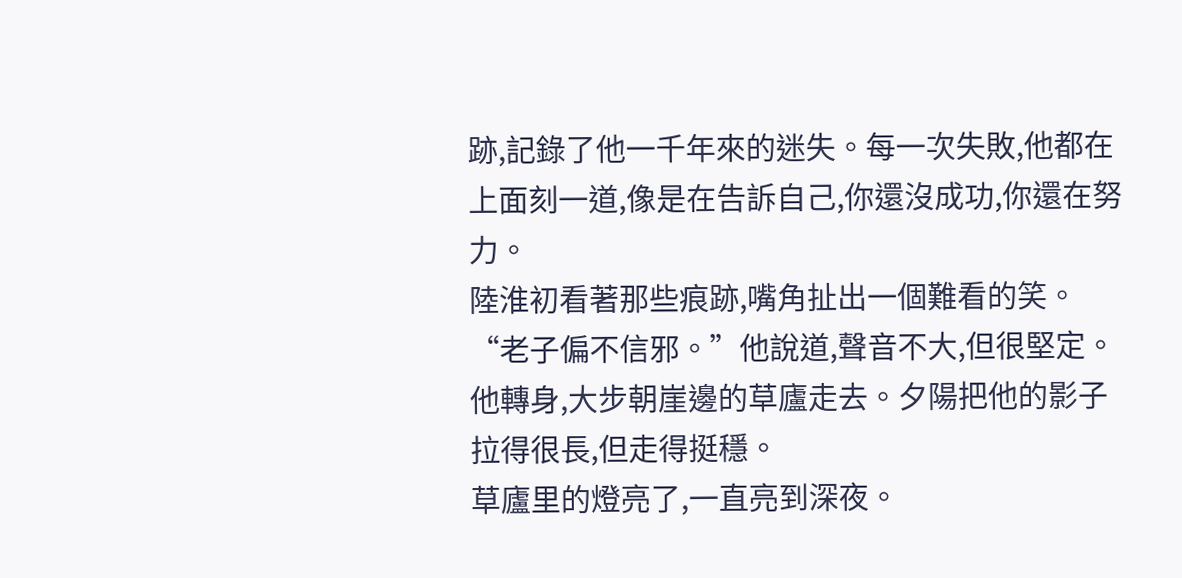跡,記錄了他一千年來的迷失。每一次失敗,他都在上面刻一道,像是在告訴自己,你還沒成功,你還在努力。
陸淮初看著那些痕跡,嘴角扯出一個難看的笑。
“老子偏不信邪。”他說道,聲音不大,但很堅定。
他轉身,大步朝崖邊的草廬走去。夕陽把他的影子拉得很長,但走得挺穩。
草廬里的燈亮了,一直亮到深夜。